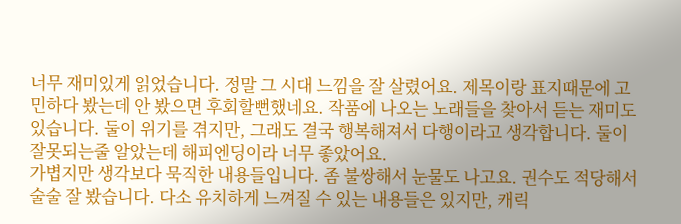너무 재미있게 읽었습니다. 정말 그 시대 느낌을 잘 살렸어요. 제목이랑 표지때문에 고민하다 봤는데 안 봤으면 후회할뻔했네요. 작품에 나오는 노래들을 찾아서 듣는 재미도 있습니다. 둘이 위기를 겪지만, 그래도 결국 행복해져서 다행이라고 생각합니다. 둘이 잘못되는줄 알았는데 해피엔딩이라 너무 좋았어요.
가볍지만 생각보다 묵직한 내용들입니다. 좀 불쌍해서 눈물도 나고요. 권수도 적당해서 술술 잘 봤습니다. 다소 유치하게 느껴질 수 있는 내용들은 있지만, 캐릭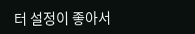터 설정이 좋아서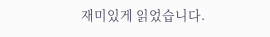재미있게 읽었습니다.